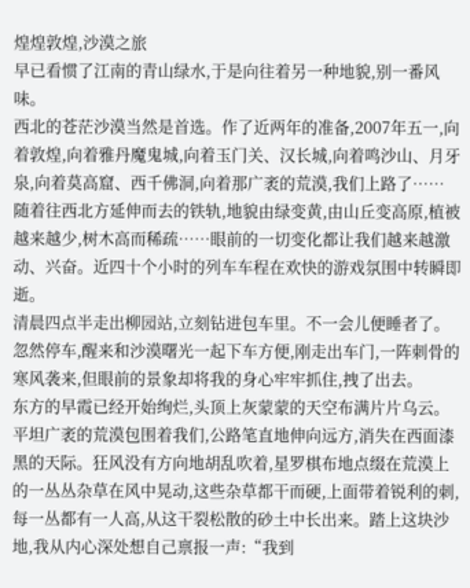煌煌敦煌,沙漠之旅
早已看惯了江南的青山绿水,于是向往着另一种地貌,别一番风味。
西北的苍茫沙漠当然是首选。作了近两年的准备,2007年五一,向着敦煌,向着雅丹魔鬼城,向着玉门关、汉长城,向着鸣沙山、月牙泉,向着莫高窟、西千佛洞,向着那广袤的荒漠,我们上路了……
随着往西北方延伸而去的铁轨,地貌由绿变黄,由山丘变高原,植被越来越少,树木高而稀疏……眼前的一切变化都让我们越来越激动、兴奋。近四十个小时的列车车程在欢快的游戏氛围中转瞬即逝。
清晨四点半走出柳园站,立刻钻进包车里。不一会儿便睡者了。忽然停车,醒来和沙漠曙光一起下车方便,刚走出车门,一阵刺骨的寒风袭来,但眼前的景象却将我的身心牢牢抓住,拽了出去。
东方的早霞已经开始绚烂,头顶上灰蒙蒙的天空布满片片乌云。平坦广袤的荒漠包围着我们,公路笔直地伸向远方,消失在西面漆黑的天际。狂风没有方向地胡乱吹着,星罗棋布地点缀在荒漠上的一丛丛杂草在风中晃动,这些杂草都干而硬,上面带着锐利的刺,每一丛都有一人高,从这干裂松散的砂土中长出来。踏上这块沙地,我从内心深处想自己禀报一声:“我到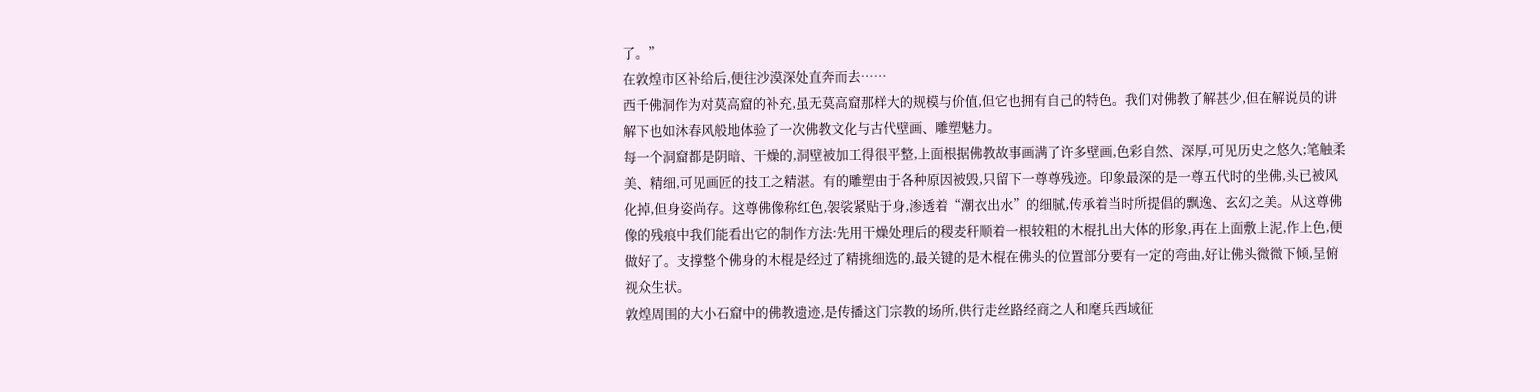了。”
在敦煌市区补给后,便往沙漠深处直奔而去……
西千佛洞作为对莫高窟的补充,虽无莫高窟那样大的规模与价值,但它也拥有自己的特色。我们对佛教了解甚少,但在解说员的讲解下也如沐春风般地体验了一次佛教文化与古代壁画、雕塑魅力。
每一个洞窟都是阴暗、干燥的,洞壁被加工得很平整,上面根据佛教故事画满了许多壁画,色彩自然、深厚,可见历史之悠久;笔触柔美、精细,可见画匠的技工之精湛。有的雕塑由于各种原因被毁,只留下一尊尊残迹。印象最深的是一尊五代时的坐佛,头已被风化掉,但身姿尚存。这尊佛像称红色,袈裟紧贴于身,渗透着“潮衣出水”的细腻,传承着当时所提倡的飘逸、玄幻之美。从这尊佛像的残痕中我们能看出它的制作方法:先用干燥处理后的稷麦秆顺着一根较粗的木棍扎出大体的形象,再在上面敷上泥,作上色,便做好了。支撑整个佛身的木棍是经过了精挑细选的,最关键的是木棍在佛头的位置部分要有一定的弯曲,好让佛头微微下倾,呈俯视众生状。
敦煌周围的大小石窟中的佛教遗迹,是传播这门宗教的场所,供行走丝路经商之人和麾兵西域征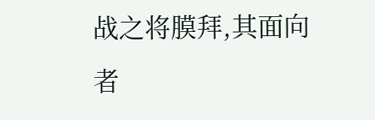战之将膜拜,其面向者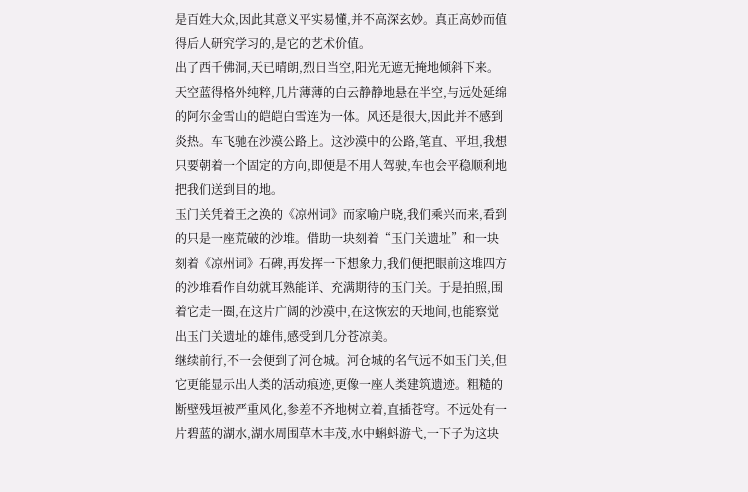是百姓大众,因此其意义平实易懂,并不高深玄妙。真正高妙而值得后人研究学习的,是它的艺术价值。
出了西千佛洞,天已晴朗,烈日当空,阳光无遮无掩地倾斜下来。天空蓝得格外纯粹,几片薄薄的白云静静地悬在半空,与远处延绵的阿尔金雪山的皑皑白雪连为一体。风还是很大,因此并不感到炎热。车飞驰在沙漠公路上。这沙漠中的公路,笔直、平坦,我想只要朝着一个固定的方向,即便是不用人驾驶,车也会平稳顺利地把我们送到目的地。
玉门关凭着王之涣的《凉州词》而家喻户晓,我们乘兴而来,看到的只是一座荒破的沙堆。借助一块刻着“玉门关遗址”和一块刻着《凉州词》石碑,再发挥一下想象力,我们便把眼前这堆四方的沙堆看作自幼就耳熟能详、充满期待的玉门关。于是拍照,围着它走一圈,在这片广阔的沙漠中,在这恢宏的天地间,也能察觉出玉门关遗址的雄伟,感受到几分苍凉美。
继续前行,不一会便到了河仓城。河仓城的名气远不如玉门关,但它更能显示出人类的活动痕迹,更像一座人类建筑遗迹。粗糙的断壁残垣被严重风化,参差不齐地树立着,直插苍穹。不远处有一片碧蓝的湖水,湖水周围草木丰茂,水中蝌蚪游弋,一下子为这块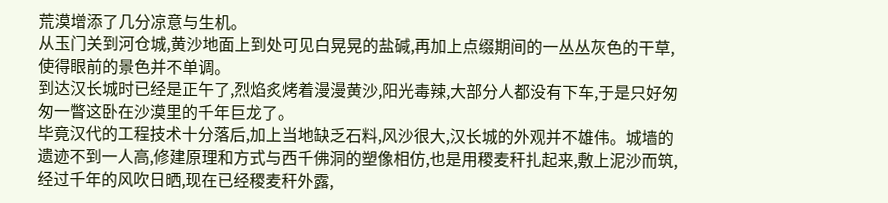荒漠增添了几分凉意与生机。
从玉门关到河仓城,黄沙地面上到处可见白晃晃的盐碱,再加上点缀期间的一丛丛灰色的干草,使得眼前的景色并不单调。
到达汉长城时已经是正午了,烈焰炙烤着漫漫黄沙,阳光毒辣,大部分人都没有下车,于是只好匆匆一瞥这卧在沙漠里的千年巨龙了。
毕竟汉代的工程技术十分落后,加上当地缺乏石料,风沙很大,汉长城的外观并不雄伟。城墙的遗迹不到一人高,修建原理和方式与西千佛洞的塑像相仿,也是用稷麦秆扎起来,敷上泥沙而筑,经过千年的风吹日晒,现在已经稷麦秆外露,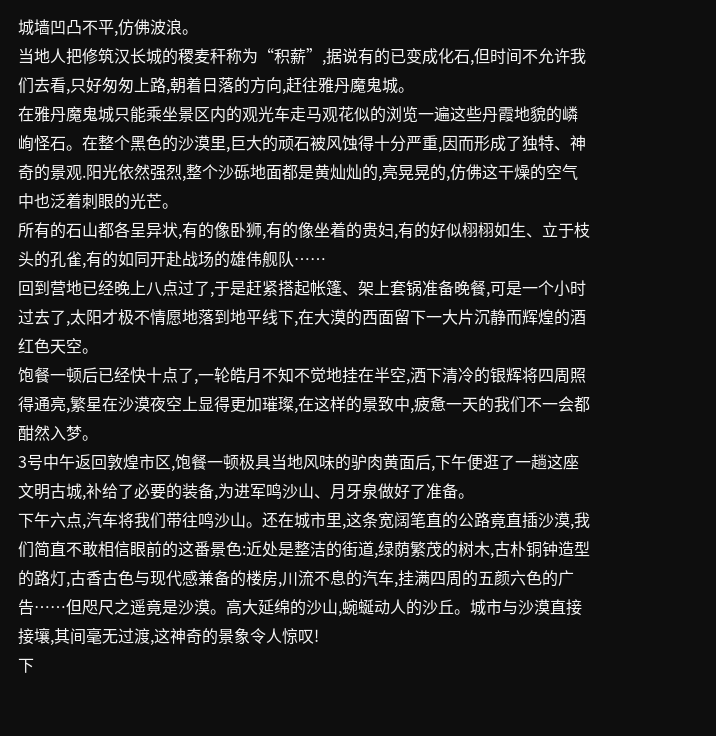城墙凹凸不平,仿佛波浪。
当地人把修筑汉长城的稷麦秆称为“积薪”,据说有的已变成化石,但时间不允许我们去看,只好匆匆上路,朝着日落的方向,赶往雅丹魔鬼城。
在雅丹魔鬼城只能乘坐景区内的观光车走马观花似的浏览一遍这些丹霞地貌的嶙峋怪石。在整个黑色的沙漠里,巨大的顽石被风蚀得十分严重,因而形成了独特、神奇的景观.阳光依然强烈,整个沙砾地面都是黄灿灿的,亮晃晃的,仿佛这干燥的空气中也泛着刺眼的光芒。
所有的石山都各呈异状,有的像卧狮,有的像坐着的贵妇,有的好似栩栩如生、立于枝头的孔雀,有的如同开赴战场的雄伟舰队……
回到营地已经晚上八点过了,于是赶紧搭起帐篷、架上套锅准备晚餐,可是一个小时过去了,太阳才极不情愿地落到地平线下,在大漠的西面留下一大片沉静而辉煌的酒红色天空。
饱餐一顿后已经快十点了,一轮皓月不知不觉地挂在半空,洒下清冷的银辉将四周照得通亮,繁星在沙漠夜空上显得更加璀璨,在这样的景致中,疲惫一天的我们不一会都酣然入梦。
3号中午返回敦煌市区,饱餐一顿极具当地风味的驴肉黄面后,下午便逛了一趟这座文明古城,补给了必要的装备,为进军鸣沙山、月牙泉做好了准备。
下午六点,汽车将我们带往鸣沙山。还在城市里,这条宽阔笔直的公路竟直插沙漠,我们简直不敢相信眼前的这番景色:近处是整洁的街道,绿荫繁茂的树木,古朴铜钟造型的路灯,古香古色与现代感兼备的楼房,川流不息的汽车,挂满四周的五颜六色的广告……但咫尺之遥竟是沙漠。高大延绵的沙山,蜿蜒动人的沙丘。城市与沙漠直接接壤,其间毫无过渡,这神奇的景象令人惊叹!
下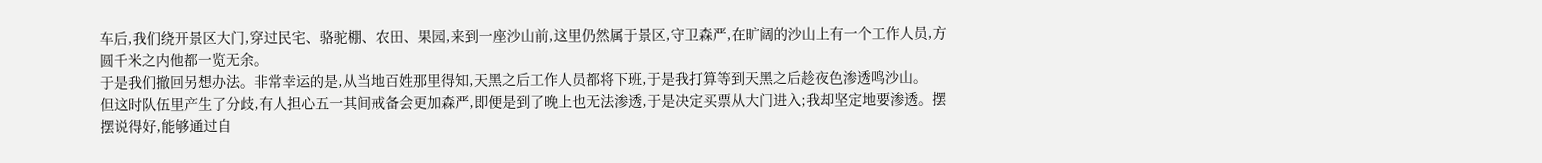车后,我们绕开景区大门,穿过民宅、骆驼棚、农田、果园,来到一座沙山前,这里仍然属于景区,守卫森严,在旷阔的沙山上有一个工作人员,方圆千米之内他都一览无余。
于是我们撤回另想办法。非常幸运的是,从当地百姓那里得知,天黑之后工作人员都将下班,于是我打算等到天黑之后趁夜色渗透鸣沙山。
但这时队伍里产生了分歧,有人担心五一其间戒备会更加森严,即便是到了晚上也无法渗透,于是决定买票从大门进入;我却坚定地要渗透。摆摆说得好,能够通过自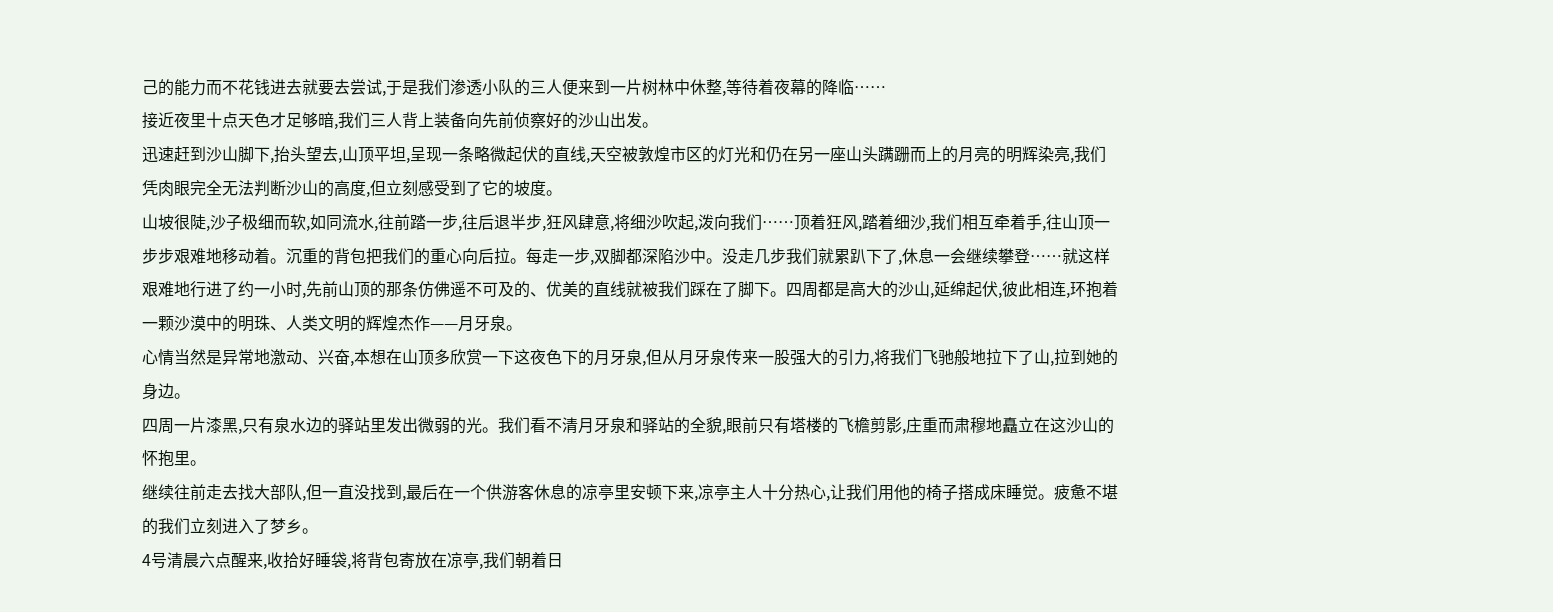己的能力而不花钱进去就要去尝试,于是我们渗透小队的三人便来到一片树林中休整,等待着夜幕的降临……
接近夜里十点天色才足够暗,我们三人背上装备向先前侦察好的沙山出发。
迅速赶到沙山脚下,抬头望去,山顶平坦,呈现一条略微起伏的直线,天空被敦煌市区的灯光和仍在另一座山头蹒跚而上的月亮的明辉染亮,我们凭肉眼完全无法判断沙山的高度,但立刻感受到了它的坡度。
山坡很陡,沙子极细而软,如同流水,往前踏一步,往后退半步,狂风肆意,将细沙吹起,泼向我们……顶着狂风,踏着细沙,我们相互牵着手,往山顶一步步艰难地移动着。沉重的背包把我们的重心向后拉。每走一步,双脚都深陷沙中。没走几步我们就累趴下了,休息一会继续攀登……就这样艰难地行进了约一小时,先前山顶的那条仿佛遥不可及的、优美的直线就被我们踩在了脚下。四周都是高大的沙山,延绵起伏,彼此相连,环抱着一颗沙漠中的明珠、人类文明的辉煌杰作——月牙泉。
心情当然是异常地激动、兴奋,本想在山顶多欣赏一下这夜色下的月牙泉,但从月牙泉传来一股强大的引力,将我们飞驰般地拉下了山,拉到她的身边。
四周一片漆黑,只有泉水边的驿站里发出微弱的光。我们看不清月牙泉和驿站的全貌,眼前只有塔楼的飞檐剪影,庄重而肃穆地矗立在这沙山的怀抱里。
继续往前走去找大部队,但一直没找到,最后在一个供游客休息的凉亭里安顿下来,凉亭主人十分热心,让我们用他的椅子搭成床睡觉。疲惫不堪的我们立刻进入了梦乡。
4号清晨六点醒来,收拾好睡袋,将背包寄放在凉亭,我们朝着日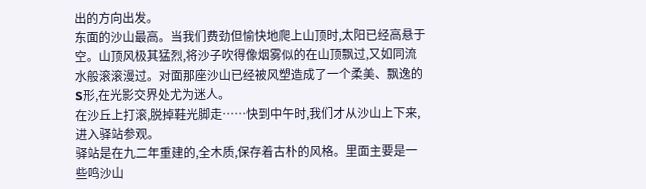出的方向出发。
东面的沙山最高。当我们费劲但愉快地爬上山顶时,太阳已经高悬于空。山顶风极其猛烈,将沙子吹得像烟雾似的在山顶飘过,又如同流水般滚滚漫过。对面那座沙山已经被风塑造成了一个柔美、飘逸的S形,在光影交界处尤为迷人。
在沙丘上打滚,脱掉鞋光脚走……快到中午时,我们才从沙山上下来,进入驿站参观。
驿站是在九二年重建的,全木质,保存着古朴的风格。里面主要是一些鸣沙山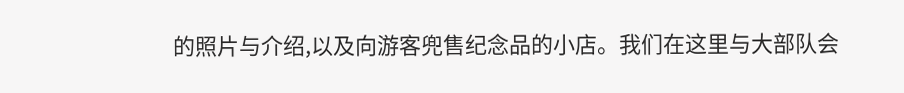的照片与介绍,以及向游客兜售纪念品的小店。我们在这里与大部队会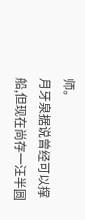师。
月牙泉据说曾经可以撑船,但现在尚存一汪半圆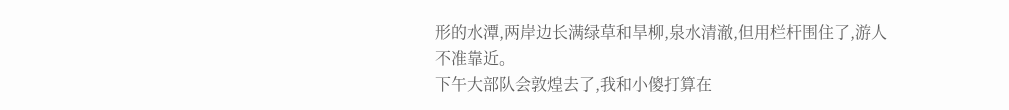形的水潭,两岸边长满绿草和旱柳,泉水清澈,但用栏杆围住了,游人不准靠近。
下午大部队会敦煌去了,我和小傻打算在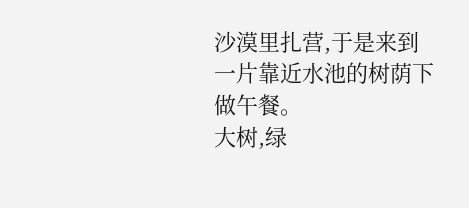沙漠里扎营,于是来到一片靠近水池的树荫下做午餐。
大树,绿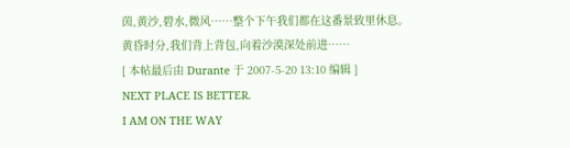茵,黄沙,碧水,微风……整个下午我们都在这番景致里休息。
黄昏时分,我们背上背包,向着沙漠深处前进……
[ 本帖最后由 Durante 于 2007-5-20 13:10 编辑 ]
NEXT PLACE IS BETTER.
I AM ON THE WAY